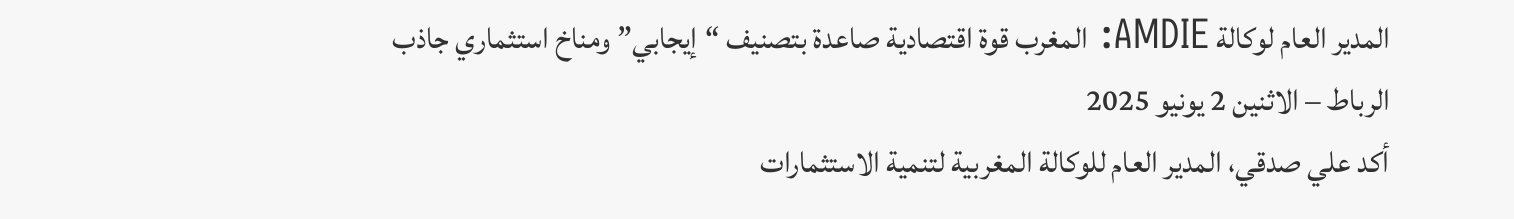المدير العام لوكالة AMDIE: المغرب قوة اقتصادية صاعدة بتصنيف “إيجابي” ومناخ استثماري جاذب
الرباط – الاثنين 2 يونيو 2025
أكد علي صدقي، المدير العام للوكالة المغربية لتنمية الاستثمارات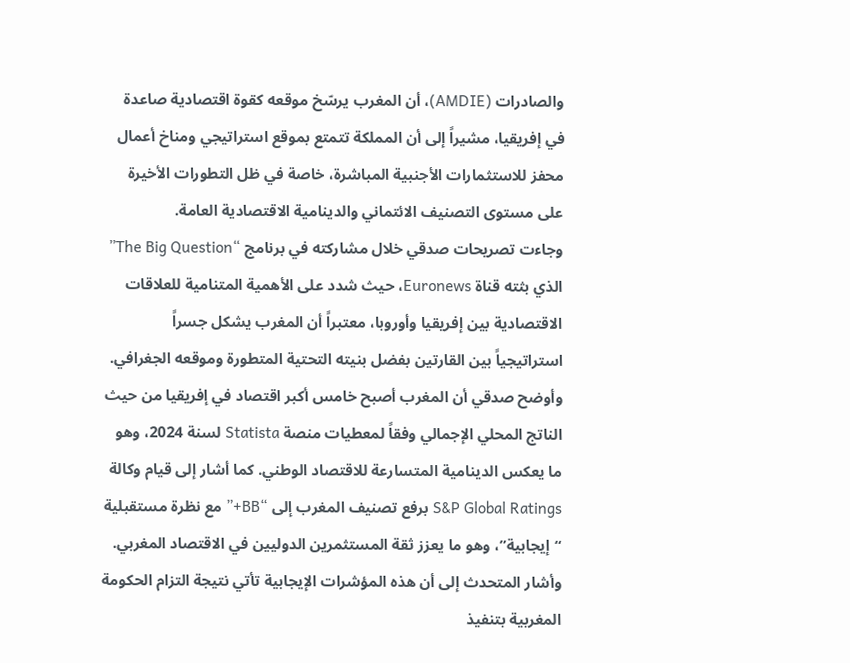والصادرات (AMDIE)، أن المغرب يرسّخ موقعه كقوة اقتصادية صاعدة في إفريقيا، مشيراً إلى أن المملكة تتمتع بموقع استراتيجي ومناخ أعمال محفز للاستثمارات الأجنبية المباشرة، خاصة في ظل التطورات الأخيرة على مستوى التصنيف الائتماني والدينامية الاقتصادية العامة.
وجاءت تصريحات صدقي خلال مشاركته في برنامج “The Big Question” الذي بثته قناة Euronews، حيث شدد على الأهمية المتنامية للعلاقات الاقتصادية بين إفريقيا وأوروبا، معتبراً أن المغرب يشكل جسراً استراتيجياً بين القارتين بفضل بنيته التحتية المتطورة وموقعه الجغرافي.
وأوضح صدقي أن المغرب أصبح خامس أكبر اقتصاد في إفريقيا من حيث الناتج المحلي الإجمالي وفقاً لمعطيات منصة Statista لسنة 2024، وهو ما يعكس الدينامية المتسارعة للاقتصاد الوطني. كما أشار إلى قيام وكالة S&P Global Ratings برفع تصنيف المغرب إلى “BB+” مع نظرة مستقبلية “إيجابية”، وهو ما يعزز ثقة المستثمرين الدوليين في الاقتصاد المغربي.
وأشار المتحدث إلى أن هذه المؤشرات الإيجابية تأتي نتيجة التزام الحكومة المغربية بتنفيذ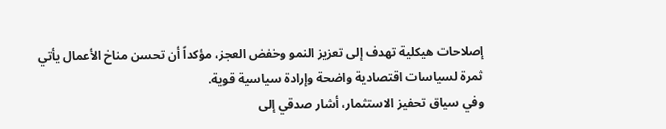إصلاحات هيكلية تهدف إلى تعزيز النمو وخفض العجز، مؤكداً أن تحسن مناخ الأعمال يأتي ثمرة لسياسات اقتصادية واضحة وإرادة سياسية قوية.
وفي سياق تحفيز الاستثمار، أشار صدقي إلى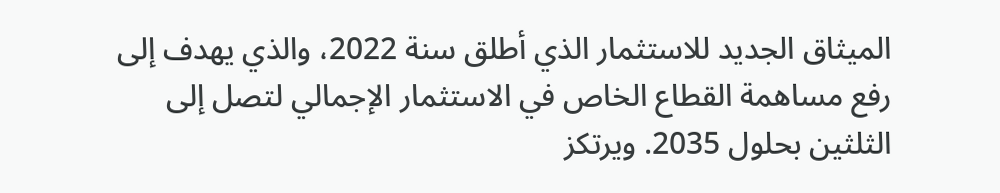الميثاق الجديد للاستثمار الذي أطلق سنة 2022، والذي يهدف إلى رفع مساهمة القطاع الخاص في الاستثمار الإجمالي لتصل إلى الثلثين بحلول 2035. ويرتكز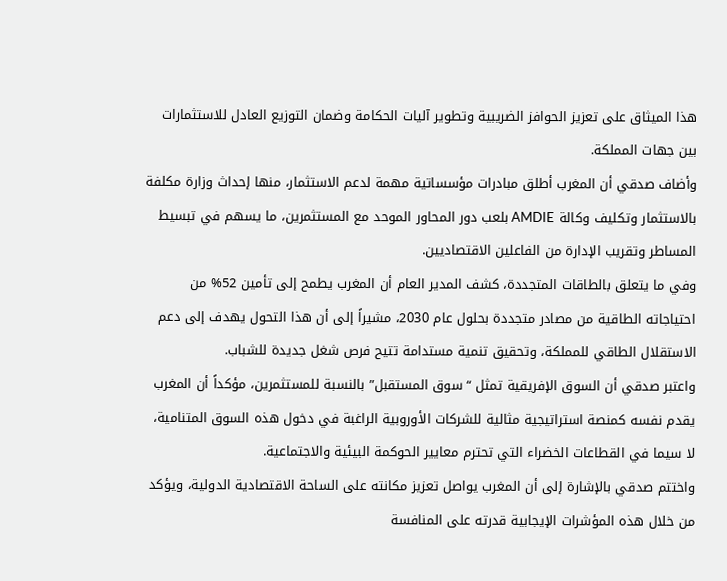هذا الميثاق على تعزيز الحوافز الضريبية وتطوير آليات الحكامة وضمان التوزيع العادل للاستثمارات بين جهات المملكة.
وأضاف صدقي أن المغرب أطلق مبادرات مؤسساتية مهمة لدعم الاستثمار، منها إحداث وزارة مكلفة بالاستثمار وتكليف وكالة AMDIE بلعب دور المحاور الموحد مع المستثمرين، ما يسهم في تبسيط المساطر وتقريب الإدارة من الفاعلين الاقتصاديين.
وفي ما يتعلق بالطاقات المتجددة، كشف المدير العام أن المغرب يطمح إلى تأمين 52% من احتياجاته الطاقية من مصادر متجددة بحلول عام 2030، مشيراً إلى أن هذا التحول يهدف إلى دعم الاستقلال الطاقي للمملكة، وتحقيق تنمية مستدامة تتيح فرص شغل جديدة للشباب.
واعتبر صدقي أن السوق الإفريقية تمثل “سوق المستقبل” بالنسبة للمستثمرين، مؤكداً أن المغرب يقدم نفسه كمنصة استراتيجية مثالية للشركات الأوروبية الراغبة في دخول هذه السوق المتنامية، لا سيما في القطاعات الخضراء التي تحترم معايير الحوكمة البيئية والاجتماعية.
واختتم صدقي بالإشارة إلى أن المغرب يواصل تعزيز مكانته على الساحة الاقتصادية الدولية، ويؤكد من خلال هذه المؤشرات الإيجابية قدرته على المنافسة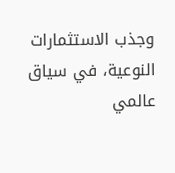وجذب الاستثمارات النوعية، في سياق عالمي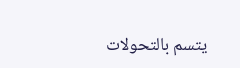يتسم بالتحولات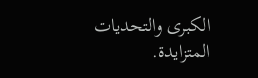الكبرى والتحديات المتزايدة.